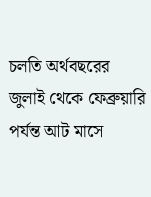চলতি অর্থবছরের জুলাই থেকে ফেব্রুয়ারি পর্যন্ত আট মাসে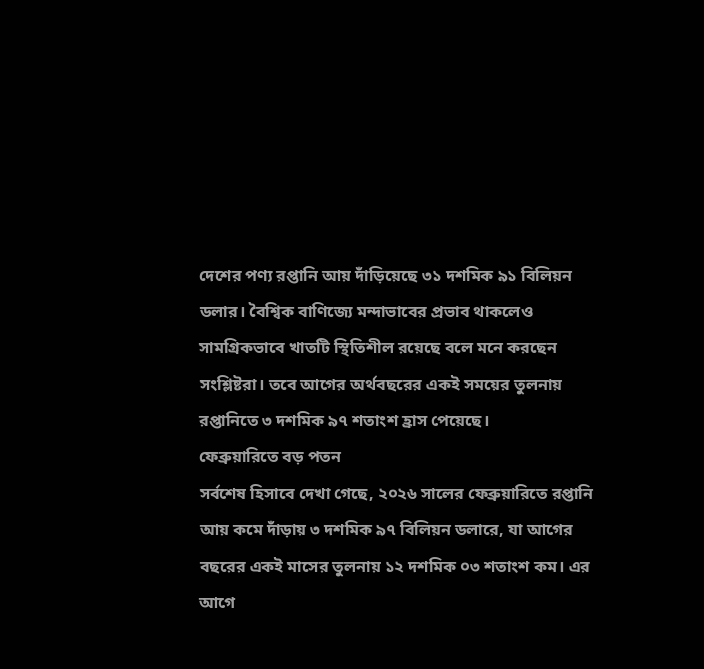দেশের পণ্য রপ্তানি আয় দাঁড়িয়েছে ৩১ দশমিক ৯১ বিলিয়ন ডলার। বৈশ্বিক বাণিজ্যে মন্দাভাবের প্রভাব থাকলেও সামগ্রিকভাবে খাতটি স্থিতিশীল রয়েছে বলে মনে করছেন সংশ্লিষ্টরা। তবে আগের অর্থবছরের একই সময়ের তুলনায় রপ্তানিতে ৩ দশমিক ৯৭ শতাংশ হ্রাস পেয়েছে।
ফেব্রুয়ারিতে বড় পতন
সর্বশেষ হিসাবে দেখা গেছে, ২০২৬ সালের ফেব্রুয়ারিতে রপ্তানি আয় কমে দাঁড়ায় ৩ দশমিক ৯৭ বিলিয়ন ডলারে, যা আগের বছরের একই মাসের তুলনায় ১২ দশমিক ০৩ শতাংশ কম। এর আগে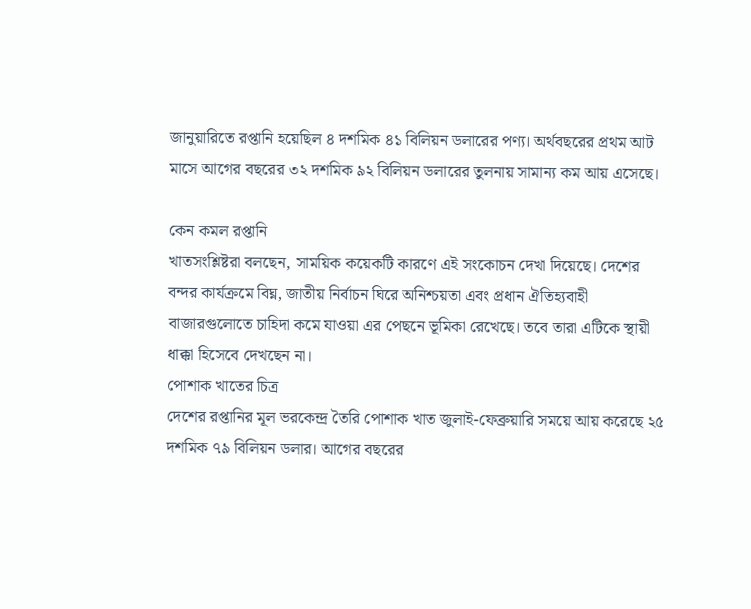জানুয়ারিতে রপ্তানি হয়েছিল ৪ দশমিক ৪১ বিলিয়ন ডলারের পণ্য। অর্থবছরের প্রথম আট মাসে আগের বছরের ৩২ দশমিক ৯২ বিলিয়ন ডলারের তুলনায় সামান্য কম আয় এসেছে।

কেন কমল রপ্তানি
খাতসংশ্লিষ্টরা বলছেন, সাময়িক কয়েকটি কারণে এই সংকোচন দেখা দিয়েছে। দেশের বন্দর কার্যক্রমে বিঘ্ন, জাতীয় নির্বাচন ঘিরে অনিশ্চয়তা এবং প্রধান ঐতিহ্যবাহী বাজারগুলোতে চাহিদা কমে যাওয়া এর পেছনে ভূমিকা রেখেছে। তবে তারা এটিকে স্থায়ী ধাক্কা হিসেবে দেখছেন না।
পোশাক খাতের চিত্র
দেশের রপ্তানির মূল ভরকেন্দ্র তৈরি পোশাক খাত জুলাই-ফেব্রুয়ারি সময়ে আয় করেছে ২৫ দশমিক ৭৯ বিলিয়ন ডলার। আগের বছরের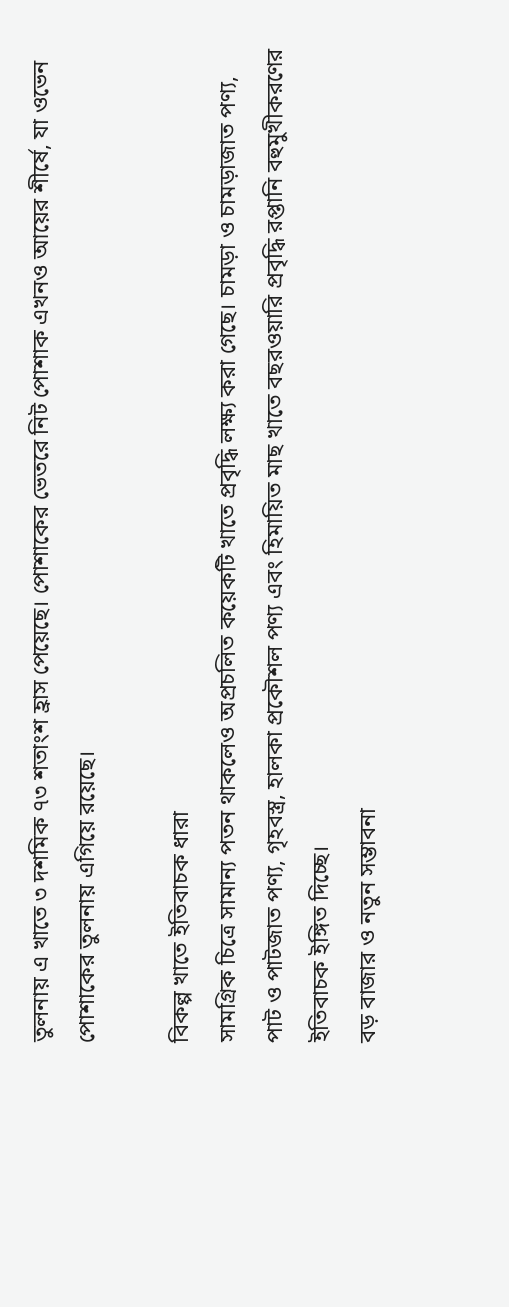তুলনায় এ খাতে ৩ দশমিক ৭৩ শতাংশ হ্রাস পেয়েছে। পোশাকের ভেতরে নিট পোশাক এখনও আয়ের শীর্ষে, যা ওভেন পোশাকের তুলনায় এগিয়ে রয়েছে।

বিকল্প খাতে ইতিবাচক ধারা
সামগ্রিক চিত্রে সামান্য পতন থাকলেও অপ্রচলিত কয়েকটি খাতে প্রবৃদ্ধি লক্ষ্য করা গেছে। চামড়া ও চামড়াজাত পণ্য, পাট ও পাটজাত পণ্য, গৃহবস্ত্র, হালকা প্রকৌশল পণ্য এবং হিমায়িত মাছ খাতে বছরওয়ারি প্রবৃদ্ধি রপ্তানি বহুমুখীকরণের ইতিবাচক ইঙ্গিত দিচ্ছে।
বড় বাজার ও নতুন সম্ভাবনা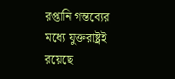রপ্তানি গন্তব্যের মধ্যে যুক্তরাষ্ট্রই রয়েছে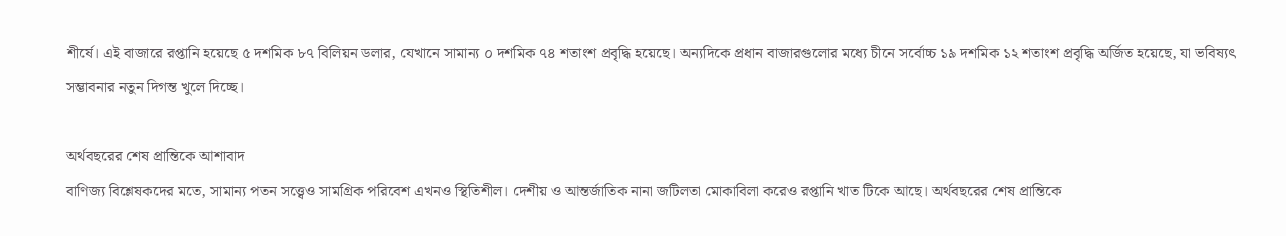শীর্ষে। এই বাজারে রপ্তানি হয়েছে ৫ দশমিক ৮৭ বিলিয়ন ডলার, যেখানে সামান্য ০ দশমিক ৭৪ শতাংশ প্রবৃদ্ধি হয়েছে। অন্যদিকে প্রধান বাজারগুলোর মধ্যে চীনে সর্বোচ্চ ১৯ দশমিক ১২ শতাংশ প্রবৃদ্ধি অর্জিত হয়েছে, যা ভবিষ্যৎ সম্ভাবনার নতুন দিগন্ত খুলে দিচ্ছে।

অর্থবছরের শেষ প্রান্তিকে আশাবাদ
বাণিজ্য বিশ্লেষকদের মতে, সামান্য পতন সত্ত্বেও সামগ্রিক পরিবেশ এখনও স্থিতিশীল। দেশীয় ও আন্তর্জাতিক নানা জটিলতা মোকাবিলা করেও রপ্তানি খাত টিকে আছে। অর্থবছরের শেষ প্রান্তিকে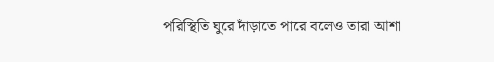পরিস্থিতি ঘুরে দাঁড়াতে পারে বলেও তারা আশা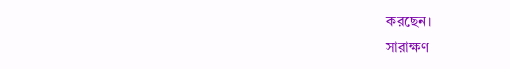করছেন।
সারাক্ষণ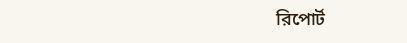রিপোর্ট